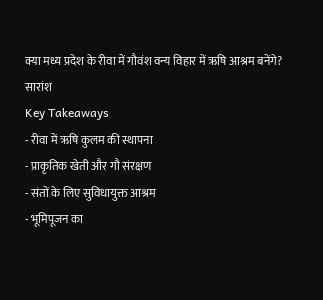क्या मध्य प्रदेश के रीवा में गौवंश वन्य विहार में ऋषि आश्रम बनेंगे?
सारांश
Key Takeaways
- रीवा में ऋषि कुलम की स्थापना
- प्राकृतिक खेती और गौ संरक्षण
- संतों के लिए सुविधायुक्त आश्रम
- भूमिपूजन का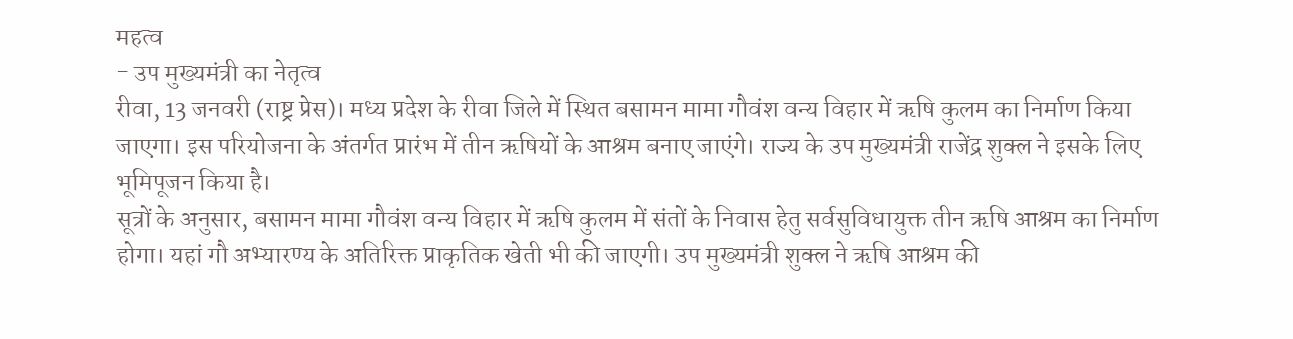महत्व
- उप मुख्यमंत्री का नेतृत्व
रीवा, 13 जनवरी (राष्ट्र प्रेस)। मध्य प्रदेश के रीवा जिले में स्थित बसामन मामा गौवंश वन्य विहार में ऋषि कुलम का निर्माण किया जाएगा। इस परियोजना के अंतर्गत प्रारंभ में तीन ऋषियों के आश्रम बनाए जाएंगे। राज्य के उप मुख्यमंत्री राजेंद्र शुक्ल ने इसके लिए भूमिपूजन किया है।
सूत्रों के अनुसार, बसामन मामा गौवंश वन्य विहार में ऋषि कुलम में संतों के निवास हेतु सर्वसुविधायुक्त तीन ऋषि आश्रम का निर्माण होगा। यहां गौ अभ्यारण्य के अतिरिक्त प्राकृतिक खेती भी की जाएगी। उप मुख्यमंत्री शुक्ल ने ऋषि आश्रम की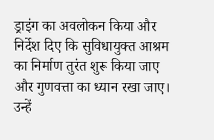ड्राइंग का अवलोकन किया और निर्देश दिए कि सुविधायुक्त आश्रम का निर्माण तुरंत शुरू किया जाए और गुणवत्ता का ध्यान रखा जाए।
उन्हें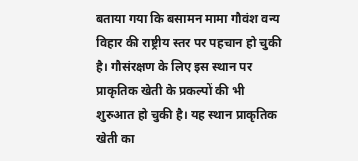बताया गया कि बसामन मामा गौवंश वन्य विहार की राष्ट्रीय स्तर पर पहचान हो चुकी है। गौसंरक्षण के लिए इस स्थान पर प्राकृतिक खेती के प्रकल्पों की भी शुरुआत हो चुकी है। यह स्थान प्राकृतिक खेती का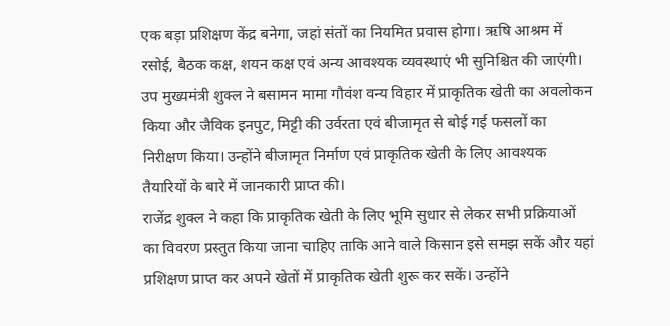एक बड़ा प्रशिक्षण केंद्र बनेगा, जहां संतों का नियमित प्रवास होगा। ऋषि आश्रम में रसोई, बैठक कक्ष, शयन कक्ष एवं अन्य आवश्यक व्यवस्थाएं भी सुनिश्चित की जाएंगी।
उप मुख्यमंत्री शुक्ल ने बसामन मामा गौवंश वन्य विहार में प्राकृतिक खेती का अवलोकन किया और जैविक इनपुट, मिट्टी की उर्वरता एवं बीजामृत से बोई गई फसलों का निरीक्षण किया। उन्होंने बीजामृत निर्माण एवं प्राकृतिक खेती के लिए आवश्यक तैयारियों के बारे में जानकारी प्राप्त की।
राजेंद्र शुक्ल ने कहा कि प्राकृतिक खेती के लिए भूमि सुधार से लेकर सभी प्रक्रियाओं का विवरण प्रस्तुत किया जाना चाहिए ताकि आने वाले किसान इसे समझ सकें और यहां प्रशिक्षण प्राप्त कर अपने खेतों में प्राकृतिक खेती शुरू कर सकें। उन्होंने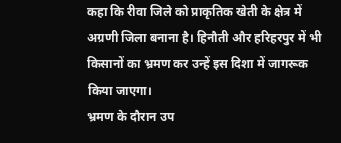कहा कि रीवा जिले को प्राकृतिक खेती के क्षेत्र में अग्रणी जिला बनाना है। हिनौती और हरिहरपुर में भी किसानों का भ्रमण कर उन्हें इस दिशा में जागरूक किया जाएगा।
भ्रमण के दौरान उप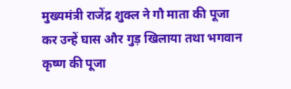मुख्यमंत्री राजेंद्र शुक्ल ने गौ माता की पूजा कर उन्हें घास और गुड़ खिलाया तथा भगवान कृष्ण की पूजा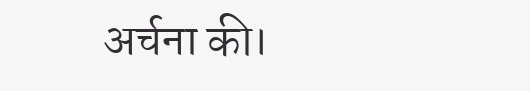अर्चना की।